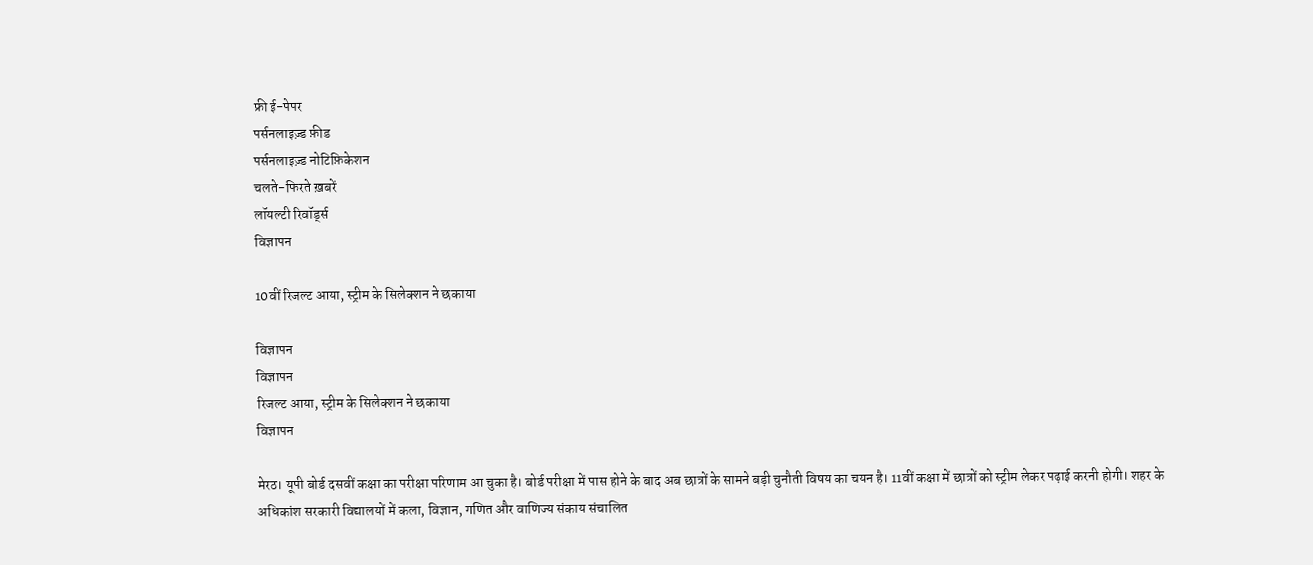फ्री ई-पेपर
पर्सनलाइज़्ड फ़ीड
पर्सनलाइज़्ड नोटिफ़िकेशन
चलते-फिरते ख़बरें
लॉयल्टी रिवॉर्ड्स
विज्ञापन

10वीं रिजल्ट आया, स्ट्रीम के सिलेक्शन ने छकाया

विज्ञापन
विज्ञापन
रिजल्ट आया, स्ट्रीम के सिलेक्शन ने छकाया
विज्ञापन

मेरठ। यूपी बोर्ड दसवीं कक्षा का परीक्षा परिणाम आ चुका है। बोर्ड परीक्षा में पास होने के बाद अब छात्रों के सामने बड़ी चुनौती विषय का चयन है। 11वीं कक्षा में छात्रों को स्ट्रीम लेकर पढ़ाई करनी होगी। शहर के अधिकांश सरकारी विद्यालयों में कला, विज्ञान, गणित और वाणिज्य संकाय संचालित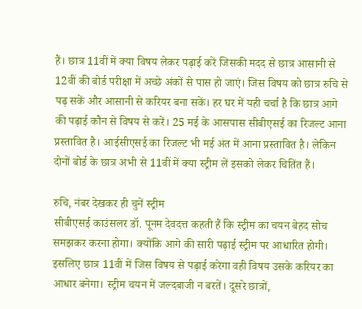हैं। छात्र 11वीं में क्या विषय लेकर पढ़ाई करें जिसकी मदद से छात्र आसानी से 12वीं की बोर्ड परीक्षा में अच्छे अंकों से पास हो जाएं। जिस विषय को छात्र रुचि से पढ़ सकें और आसानी से करियर बना सकें। हर घर में यही चर्चा है कि छात्र आगे की पढ़ाई कौन से विषय से करें। 25 मई के आसपास सीबीएसई का रिजल्ट आना प्रस्तावित है। आईसीएसई का रिजल्ट भी मई अंत में आना प्रस्तावित है। लेकिन दोनों बोर्ड के छात्र अभी से 11वीं में क्या स्ट्रीम लें इसको लेकर चितिंत हैं।

रुचि, नंबर देखकर ही चुनें स्ट्रीम
सीबीएसई काउंसलर डॉ. पूनम देवदत्त कहती हैं कि स्ट्रीम का चयन बेहद सोच समझकर करना होगा। क्योंकि आगे की सारी पढ़ाई स्ट्रीम पर आधारित होगी। इसलिए छात्र 11वीं में जिस विषय से पढ़ाई करेगा वही विषय उसके करियर का आधार बनेगा। स्ट्रीम चयन में जल्दबाजी न बरतें। दूसरे छात्रों,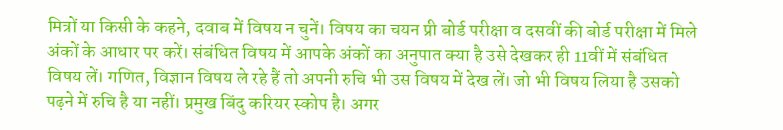मित्रों या किसी के कहने, दवाब में विषय न चुनें। विषय का चयन प्री बोर्ड परीक्षा व दसवीं की बोर्ड परीक्षा में मिले अंकों के आधार पर करें। संबंधित विषय में आपके अंकों का अनुपात क्या है उसे देखकर ही 11वीं में संबंधित विषय लें। गणित, विज्ञान विषय ले रहे हैं तो अपनी रुचि भी उस विषय में देख लें। जो भी विषय लिया है उसको पढ़ने में रुचि है या नहीं। प्रमुख बिंदु करियर स्कोप है। अगर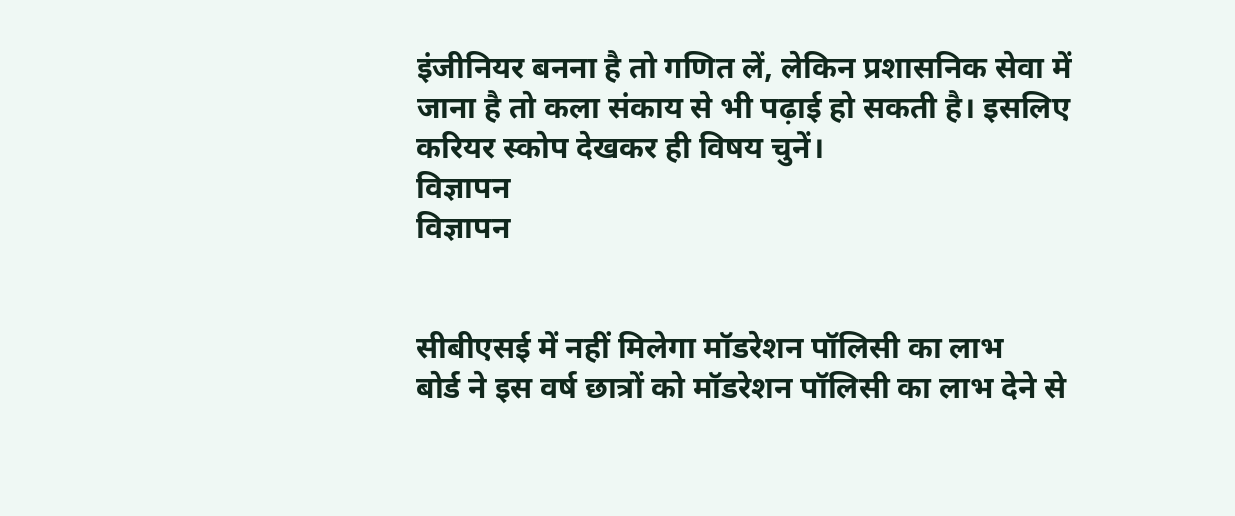इंजीनियर बनना है तो गणित लें, लेकिन प्रशासनिक सेवा में जाना है तो कला संकाय से भी पढ़ाई हो सकती है। इसलिए करियर स्कोप देखकर ही विषय चुनें।
विज्ञापन
विज्ञापन


सीबीएसई में नहीं मिलेगा मॉडरेशन पॉलिसी का लाभ
बोर्ड ने इस वर्ष छात्रों को मॉडरेशन पॉलिसी का लाभ देने से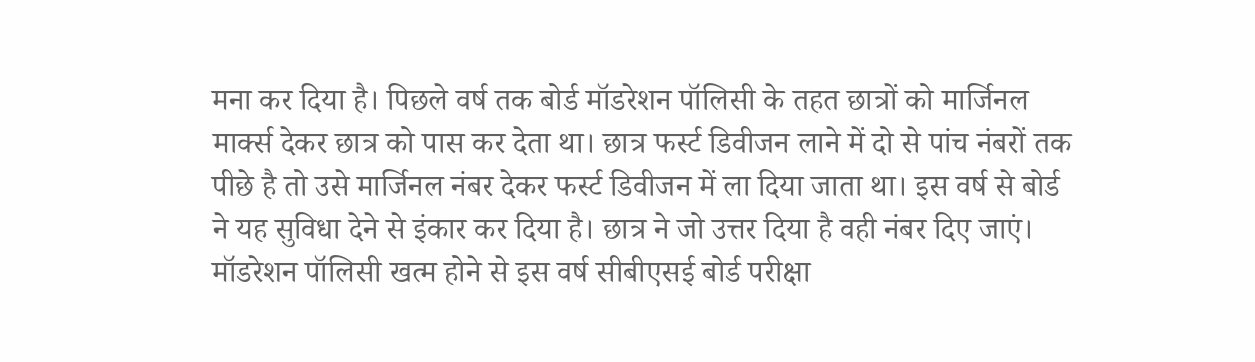मना कर दिया है। पिछले वर्ष तक बोर्ड मॉडरेशन पॉलिसी के तहत छात्रों को मार्जिनल मार्क्स देकर छात्र को पास कर देता था। छात्र फर्स्ट डिवीजन लाने में दो से पांच नंबरों तक पीछे है तो उसे मार्जिनल नंबर देकर फर्स्ट डिवीजन में ला दिया जाता था। इस वर्ष से बोर्ड ने यह सुविधा देने से इंकार कर दिया है। छात्र ने जो उत्तर दिया है वही नंबर दिए जाएं। मॉडरेशन पॉलिसी खत्म होने से इस वर्ष सीबीएसई बोर्ड परीक्षा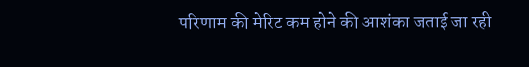परिणाम की मेरिट कम होने की आशंका जताई जा रही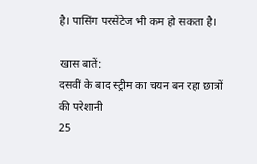है। पासिंग परसेंटेज भी कम हो सकता है।

खास बातें:
दसवीं के बाद स्ट्रीम का चयन बन रहा छात्रों की परेशानी
25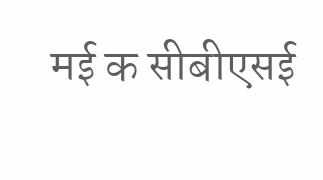मई क सीबीएसई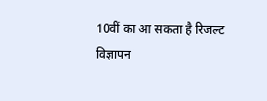10वीं का आ सकता है रिजल्ट
विज्ञापन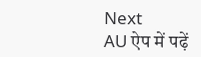Next
AU ऐप में पढ़ें